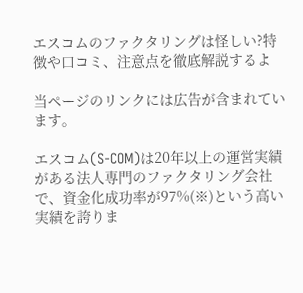エスコムのファクタリングは怪しい?特徴や口コミ、注意点を徹底解説するよ

当ページのリンクには広告が含まれています。

エスコム(S-COM)は20年以上の運営実績がある法人専門のファクタリング会社で、資金化成功率が97%(※)という高い実績を誇りま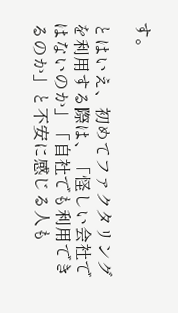す。

とはいえ、初めてファクタリングを利用する際は、「怪しい会社ではないのか」「自社でも利用できるのか」と不安に感じる人も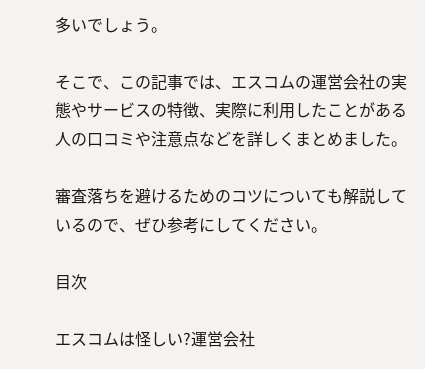多いでしょう。

そこで、この記事では、エスコムの運営会社の実態やサービスの特徴、実際に利用したことがある人の口コミや注意点などを詳しくまとめました。

審査落ちを避けるためのコツについても解説しているので、ぜひ参考にしてください。

目次

エスコムは怪しい?運営会社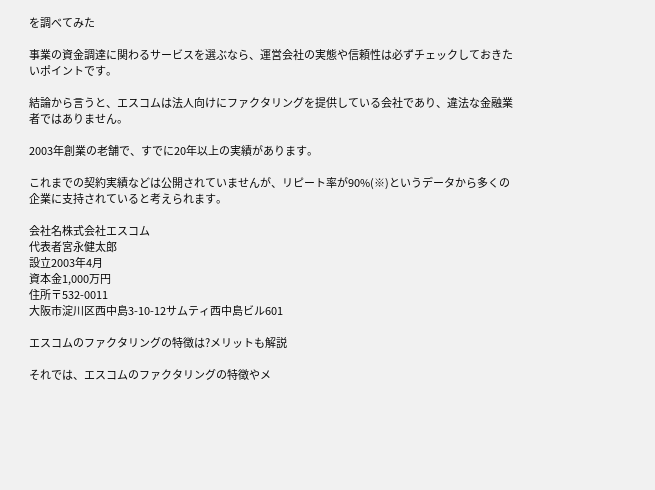を調べてみた

事業の資金調達に関わるサービスを選ぶなら、運営会社の実態や信頼性は必ずチェックしておきたいポイントです。

結論から言うと、エスコムは法人向けにファクタリングを提供している会社であり、違法な金融業者ではありません。

2003年創業の老舗で、すでに20年以上の実績があります。

これまでの契約実績などは公開されていませんが、リピート率が90%(※)というデータから多くの企業に支持されていると考えられます。

会社名株式会社エスコム
代表者宮永健太郎
設立2003年4月
資本金1,000万円
住所〒532-0011
大阪市淀川区西中島3-10-12サムティ西中島ビル601

エスコムのファクタリングの特徴は?メリットも解説

それでは、エスコムのファクタリングの特徴やメ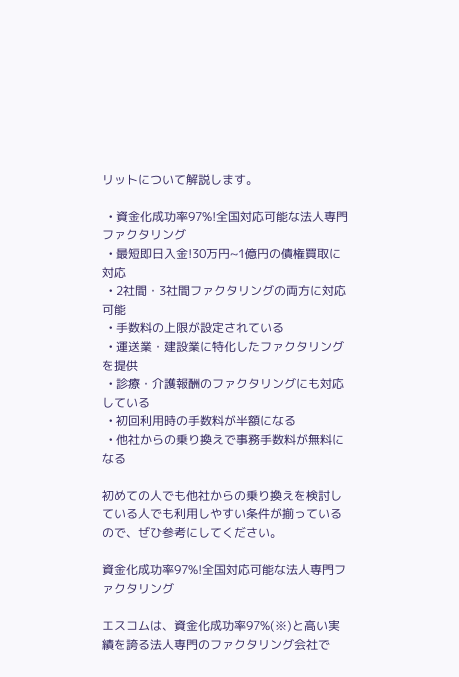リットについて解説します。

  • 資金化成功率97%!全国対応可能な法人専門ファクタリング
  • 最短即日入金!30万円~1億円の債権買取に対応
  • 2社間・3社間ファクタリングの両方に対応可能
  • 手数料の上限が設定されている
  • 運送業・建設業に特化したファクタリングを提供
  • 診療・介護報酬のファクタリングにも対応している
  • 初回利用時の手数料が半額になる
  • 他社からの乗り換えで事務手数料が無料になる

初めての人でも他社からの乗り換えを検討している人でも利用しやすい条件が揃っているので、ぜひ参考にしてください。

資金化成功率97%!全国対応可能な法人専門ファクタリング

エスコムは、資金化成功率97%(※)と高い実績を誇る法人専門のファクタリング会社で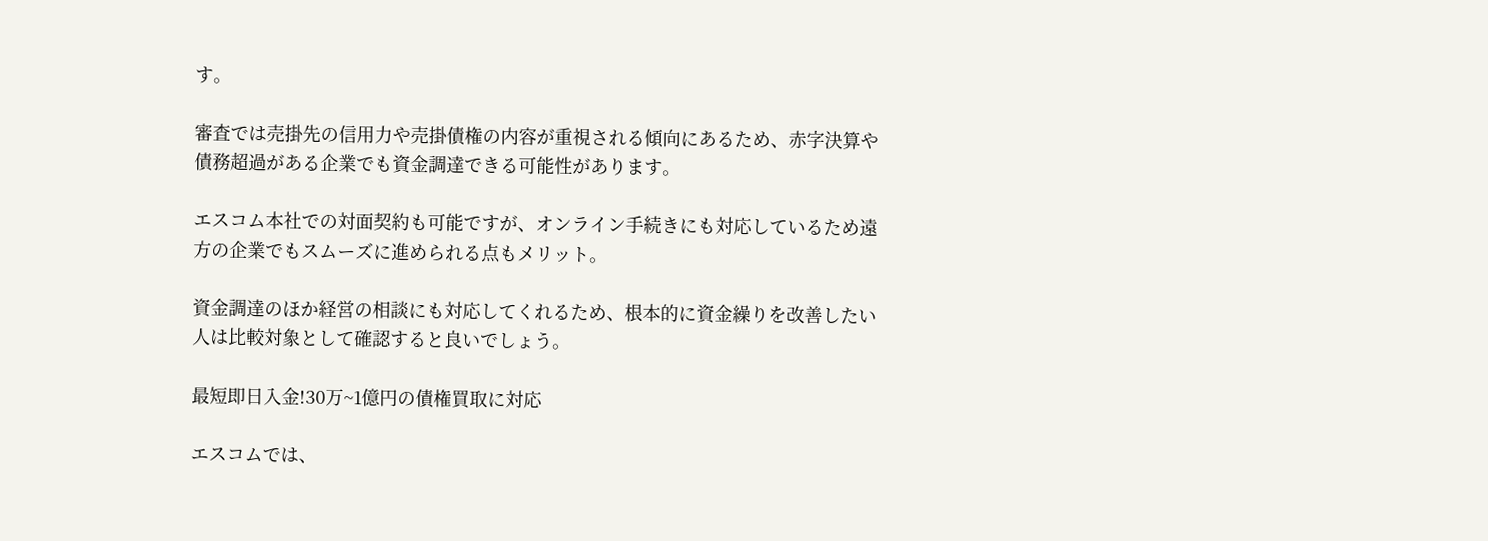す。

審査では売掛先の信用力や売掛債権の内容が重視される傾向にあるため、赤字決算や債務超過がある企業でも資金調達できる可能性があります。

エスコム本社での対面契約も可能ですが、オンライン手続きにも対応しているため遠方の企業でもスムーズに進められる点もメリット。

資金調達のほか経営の相談にも対応してくれるため、根本的に資金繰りを改善したい人は比較対象として確認すると良いでしょう。

最短即日入金!30万~1億円の債権買取に対応

エスコムでは、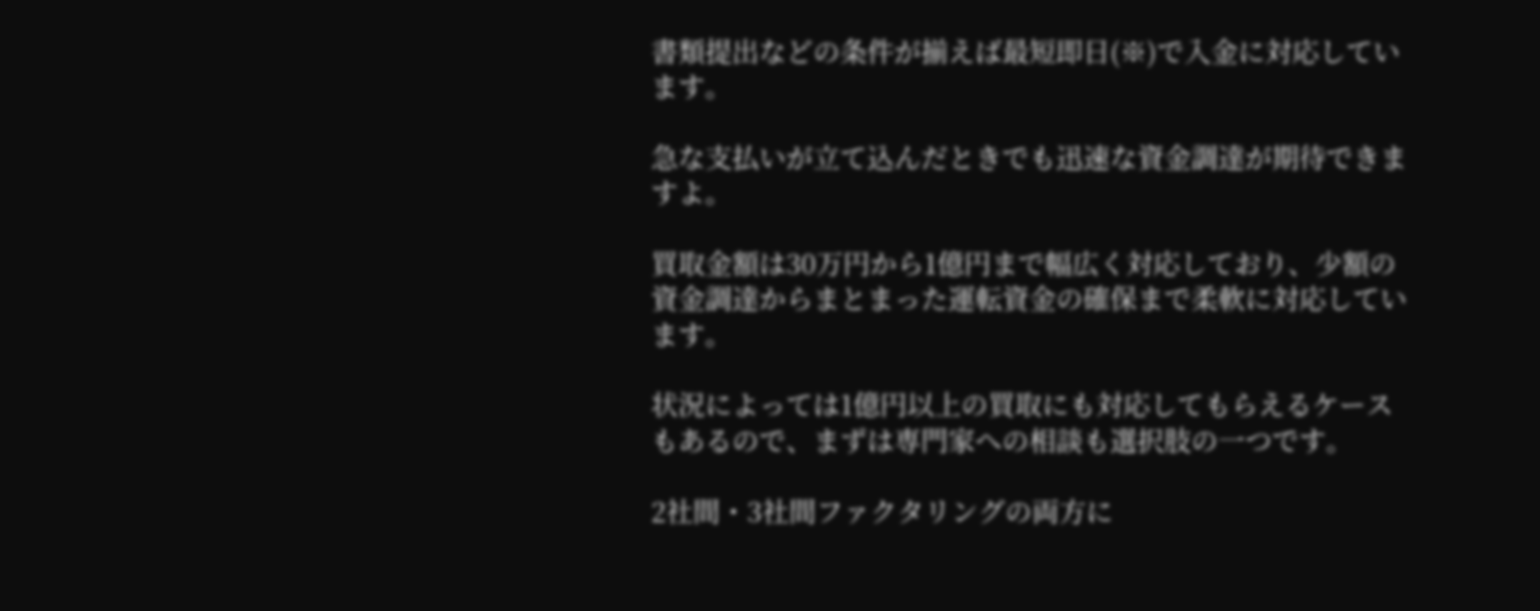書類提出などの条件が揃えば最短即日(※)で入金に対応しています。

急な支払いが立て込んだときでも迅速な資金調達が期待できますよ。

買取金額は30万円から1億円まで幅広く対応しており、少額の資金調達からまとまった運転資金の確保まで柔軟に対応しています。

状況によっては1億円以上の買取にも対応してもらえるケースもあるので、まずは専門家への相談も選択肢の一つです。

2社間・3社間ファクタリングの両方に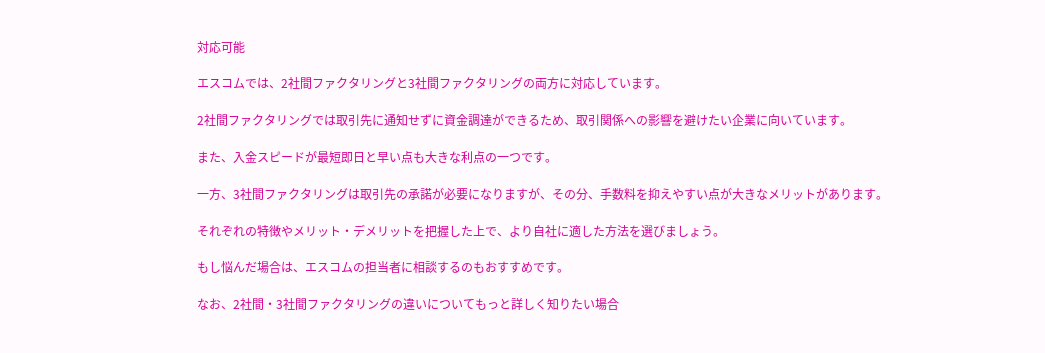対応可能

エスコムでは、2社間ファクタリングと3社間ファクタリングの両方に対応しています。

2社間ファクタリングでは取引先に通知せずに資金調達ができるため、取引関係への影響を避けたい企業に向いています。

また、入金スピードが最短即日と早い点も大きな利点の一つです。

一方、3社間ファクタリングは取引先の承諾が必要になりますが、その分、手数料を抑えやすい点が大きなメリットがあります。

それぞれの特徴やメリット・デメリットを把握した上で、より自社に適した方法を選びましょう。

もし悩んだ場合は、エスコムの担当者に相談するのもおすすめです。

なお、2社間・3社間ファクタリングの違いについてもっと詳しく知りたい場合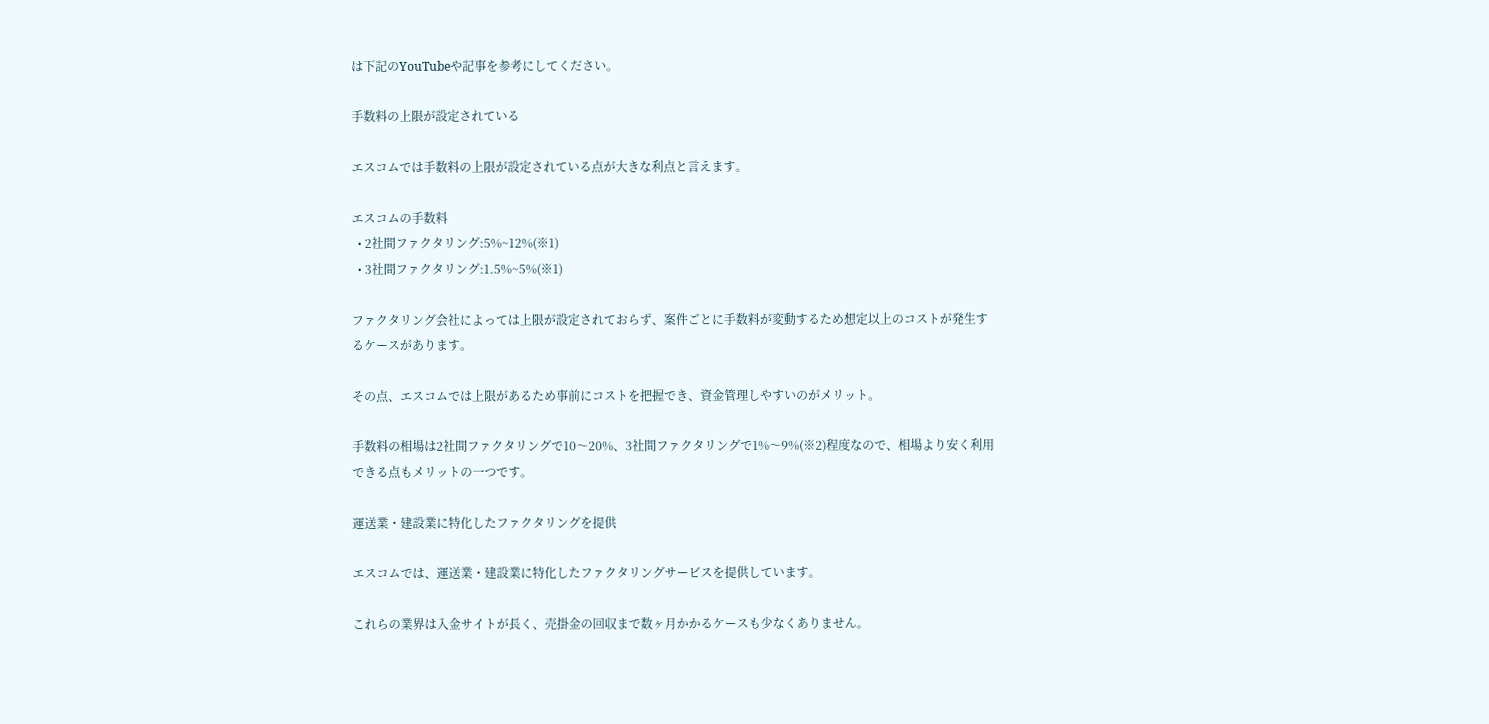は下記のYouTubeや記事を参考にしてください。

手数料の上限が設定されている

エスコムでは手数料の上限が設定されている点が大きな利点と言えます。

エスコムの手数料
  • 2社間ファクタリング:5%~12%(※1)
  • 3社間ファクタリング:1.5%~5%(※1)

ファクタリング会社によっては上限が設定されておらず、案件ごとに手数料が変動するため想定以上のコストが発生するケースがあります。

その点、エスコムでは上限があるため事前にコストを把握でき、資金管理しやすいのがメリット。

手数料の相場は2社間ファクタリングで10〜20%、3社間ファクタリングで1%〜9%(※2)程度なので、相場より安く利用できる点もメリットの一つです。

運送業・建設業に特化したファクタリングを提供

エスコムでは、運送業・建設業に特化したファクタリングサービスを提供しています。

これらの業界は入金サイトが長く、売掛金の回収まで数ヶ月かかるケースも少なくありません。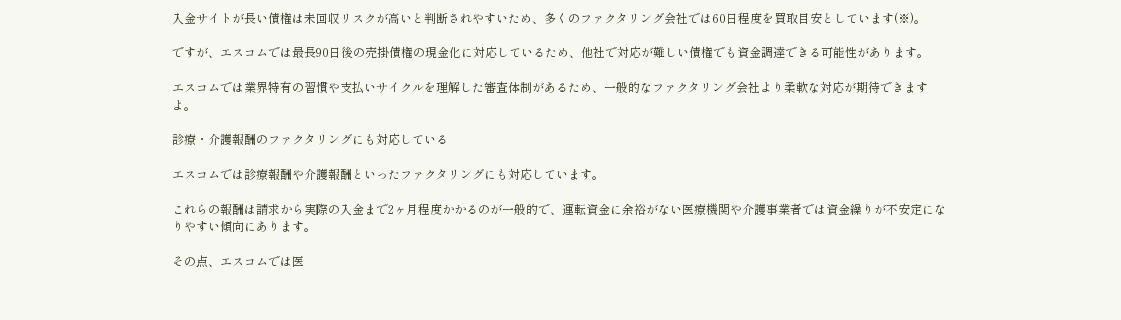入金サイトが長い債権は未回収リスクが高いと判断されやすいため、多くのファクタリング会社では60日程度を買取目安としています(※)。

ですが、エスコムでは最長90日後の売掛債権の現金化に対応しているため、他社で対応が難しい債権でも資金調達できる可能性があります。

エスコムでは業界特有の習慣や支払いサイクルを理解した審査体制があるため、一般的なファクタリング会社より柔軟な対応が期待できますよ。

診療・介護報酬のファクタリングにも対応している

エスコムでは診療報酬や介護報酬といったファクタリングにも対応しています。

これらの報酬は請求から実際の入金まで2ヶ月程度かかるのが一般的で、運転資金に余裕がない医療機関や介護事業者では資金繰りが不安定になりやすい傾向にあります。

その点、エスコムでは医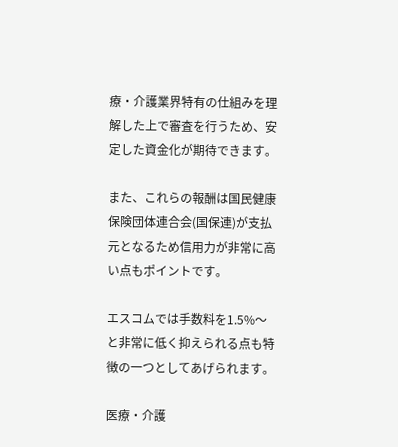療・介護業界特有の仕組みを理解した上で審査を行うため、安定した資金化が期待できます。

また、これらの報酬は国民健康保険団体連合会(国保連)が支払元となるため信用力が非常に高い点もポイントです。

エスコムでは手数料を1.5%〜と非常に低く抑えられる点も特徴の一つとしてあげられます。

医療・介護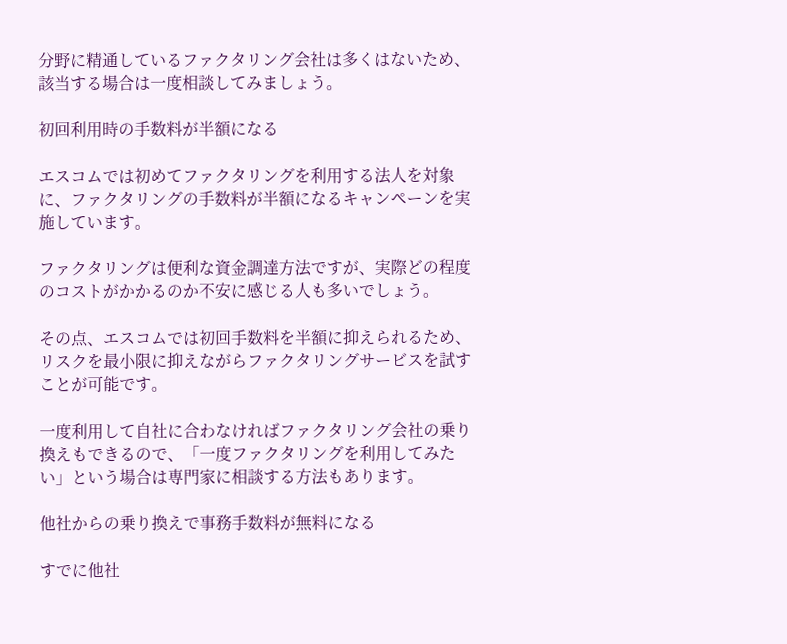分野に精通しているファクタリング会社は多くはないため、該当する場合は一度相談してみましょう。

初回利用時の手数料が半額になる

エスコムでは初めてファクタリングを利用する法人を対象に、ファクタリングの手数料が半額になるキャンペーンを実施しています。

ファクタリングは便利な資金調達方法ですが、実際どの程度のコストがかかるのか不安に感じる人も多いでしょう。

その点、エスコムでは初回手数料を半額に抑えられるため、リスクを最小限に抑えながらファクタリングサービスを試すことが可能です。

一度利用して自社に合わなければファクタリング会社の乗り換えもできるので、「一度ファクタリングを利用してみたい」という場合は専門家に相談する方法もあります。

他社からの乗り換えで事務手数料が無料になる

すでに他社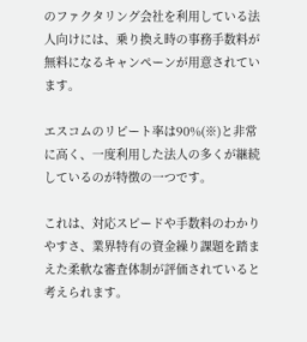のファクタリング会社を利用している法人向けには、乗り換え時の事務手数料が無料になるキャンペーンが用意されています。

エスコムのリピート率は90%(※)と非常に高く、一度利用した法人の多くが継続しているのが特徴の一つです。

これは、対応スピードや手数料のわかりやすさ、業界特有の資金繰り課題を踏まえた柔軟な審査体制が評価されていると考えられます。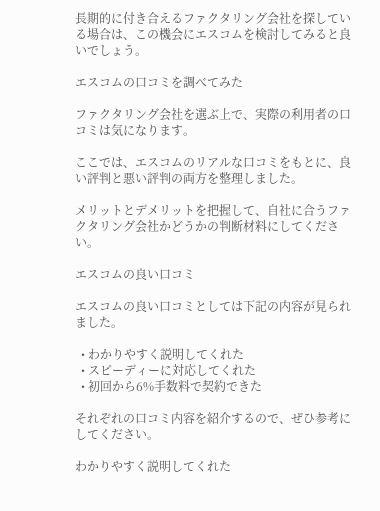長期的に付き合えるファクタリング会社を探している場合は、この機会にエスコムを検討してみると良いでしょう。

エスコムの口コミを調べてみた

ファクタリング会社を選ぶ上で、実際の利用者の口コミは気になります。

ここでは、エスコムのリアルな口コミをもとに、良い評判と悪い評判の両方を整理しました。

メリットとデメリットを把握して、自社に合うファクタリング会社かどうかの判断材料にしてください。

エスコムの良い口コミ

エスコムの良い口コミとしては下記の内容が見られました。

  • わかりやすく説明してくれた
  • スピーディーに対応してくれた
  • 初回から6%手数料で契約できた

それぞれの口コミ内容を紹介するので、ぜひ参考にしてください。

わかりやすく説明してくれた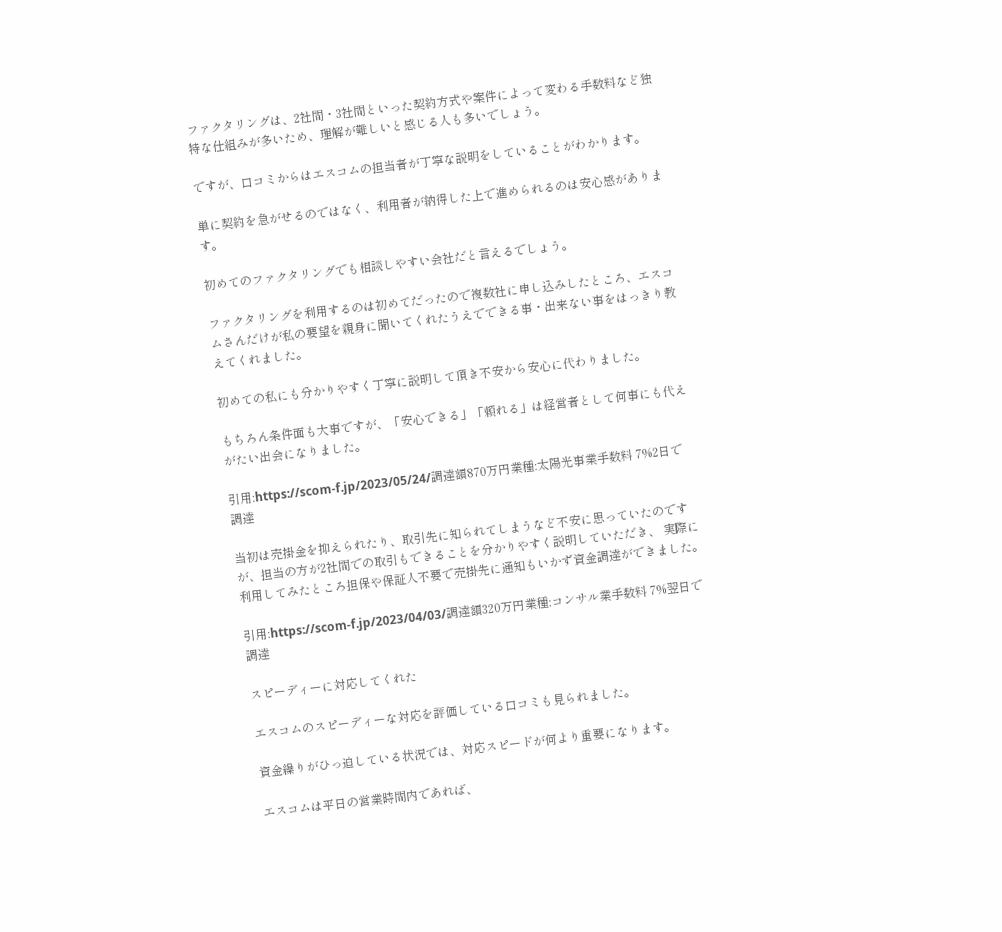ファクタリングは、2社間・3社間といった契約方式や案件によって変わる手数料など独特な仕組みが多いため、理解が難しいと感じる人も多いでしょう。

ですが、口コミからはエスコムの担当者が丁寧な説明をしていることがわかります。

単に契約を急がせるのではなく、利用者が納得した上で進められるのは安心感があります。

初めてのファクタリングでも相談しやすい会社だと言えるでしょう。

ファクタリングを利用するのは初めてだったので複数社に申し込みしたところ、エスコムさんだけが私の要望を親身に聞いてくれたうえでできる事・出来ない事をはっきり教えてくれました。

初めての私にも分かりやすく丁寧に説明して頂き不安から安心に代わりました。

もちろん条件面も大事ですが、「安心できる」「頼れる」は経営者として何事にも代えがたい出会になりました。

引用:https://scom-f.jp/2023/05/24/調達額870万円業種:太陽光事業手数料 7%2日で調達

当初は売掛金を抑えられたり、取引先に知られてしまうなど不安に思っていたのですが、担当の方が2社間での取引もできることを分かりやすく説明していただき、 実際に利用してみたところ担保や保証人不要で売掛先に通知もいかず資金調達ができました。

引用:https://scom-f.jp/2023/04/03/調達額320万円業種:コンサル業手数料 7%翌日で調達

スピーディーに対応してくれた

エスコムのスピーディーな対応を評価している口コミも見られました。

資金繰りがひっ迫している状況では、対応スピードが何より重要になります。

エスコムは平日の営業時間内であれば、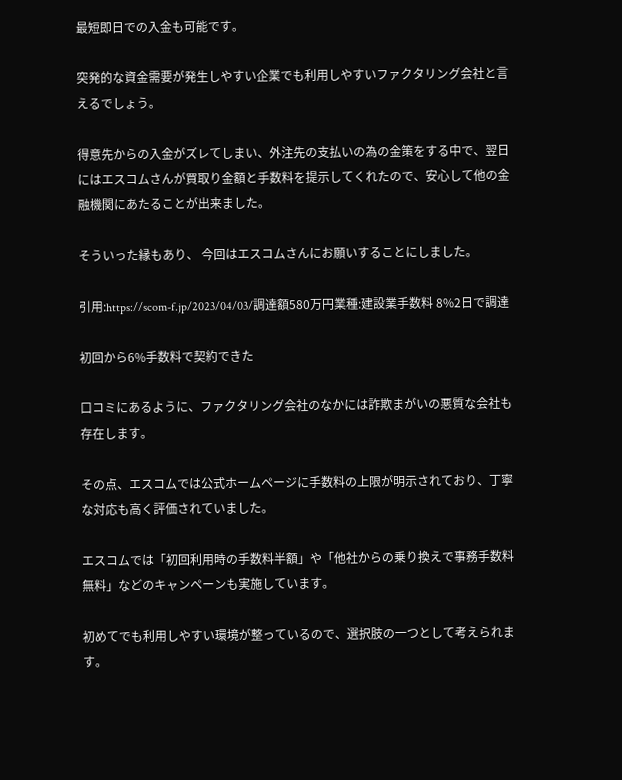最短即日での入金も可能です。

突発的な資金需要が発生しやすい企業でも利用しやすいファクタリング会社と言えるでしょう。

得意先からの入金がズレてしまい、外注先の支払いの為の金策をする中で、翌日にはエスコムさんが買取り金額と手数料を提示してくれたので、安心して他の金融機関にあたることが出来ました。

そういった縁もあり、 今回はエスコムさんにお願いすることにしました。

引用:https://scom-f.jp/2023/04/03/調達額580万円業種:建設業手数料 8%2日で調達

初回から6%手数料で契約できた

口コミにあるように、ファクタリング会社のなかには詐欺まがいの悪質な会社も存在します。

その点、エスコムでは公式ホームページに手数料の上限が明示されており、丁寧な対応も高く評価されていました。

エスコムでは「初回利用時の手数料半額」や「他社からの乗り換えで事務手数料無料」などのキャンペーンも実施しています。

初めてでも利用しやすい環境が整っているので、選択肢の一つとして考えられます。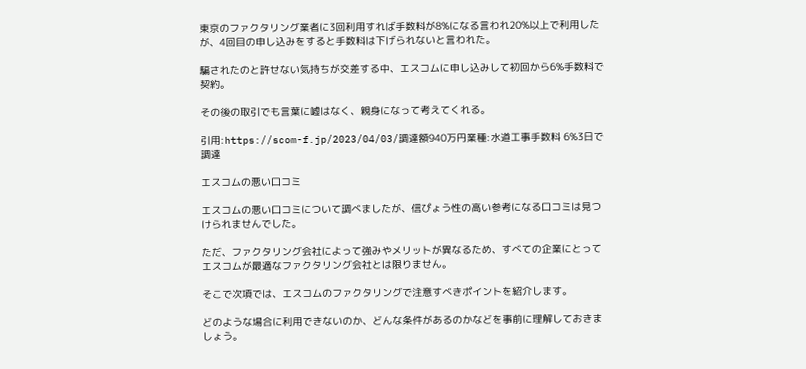東京のファクタリング業者に3回利用すれば手数料が8%になる言われ20%以上で利用したが、4回目の申し込みをすると手数料は下げられないと言われた。

騙されたのと許せない気持ちが交差する中、エスコムに申し込みして初回から6%手数料で契約。

その後の取引でも言葉に嘘はなく、親身になって考えてくれる。

引用:https://scom-f.jp/2023/04/03/調達額940万円業種:水道工事手数料 6%3日で調達

エスコムの悪い口コミ

エスコムの悪い口コミについて調べましたが、信ぴょう性の高い参考になる口コミは見つけられませんでした。

ただ、ファクタリング会社によって強みやメリットが異なるため、すべての企業にとってエスコムが最適なファクタリング会社とは限りません。

そこで次項では、エスコムのファクタリングで注意すべきポイントを紹介します。

どのような場合に利用できないのか、どんな条件があるのかなどを事前に理解しておきましょう。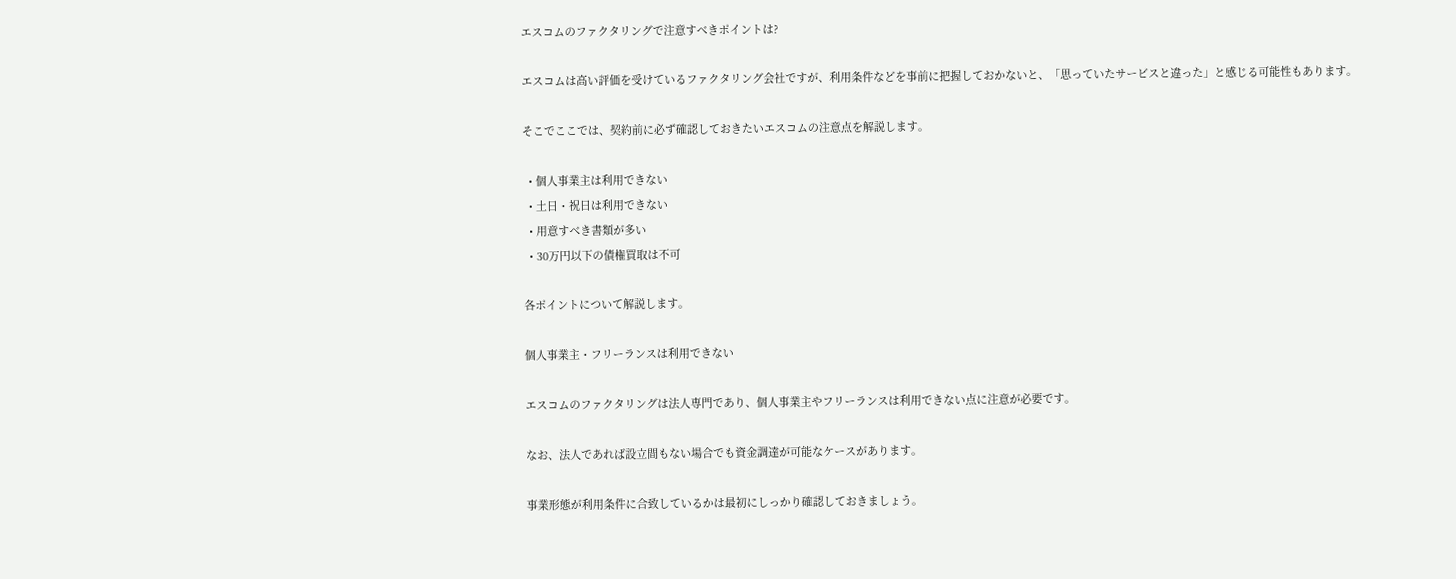エスコムのファクタリングで注意すべきポイントは?

エスコムは高い評価を受けているファクタリング会社ですが、利用条件などを事前に把握しておかないと、「思っていたサービスと違った」と感じる可能性もあります。

そこでここでは、契約前に必ず確認しておきたいエスコムの注意点を解説します。

  • 個人事業主は利用できない
  • 土日・祝日は利用できない
  • 用意すべき書類が多い
  • 30万円以下の債権買取は不可

各ポイントについて解説します。

個人事業主・フリーランスは利用できない

エスコムのファクタリングは法人専門であり、個人事業主やフリーランスは利用できない点に注意が必要です。

なお、法人であれば設立間もない場合でも資金調達が可能なケースがあります。

事業形態が利用条件に合致しているかは最初にしっかり確認しておきましょう。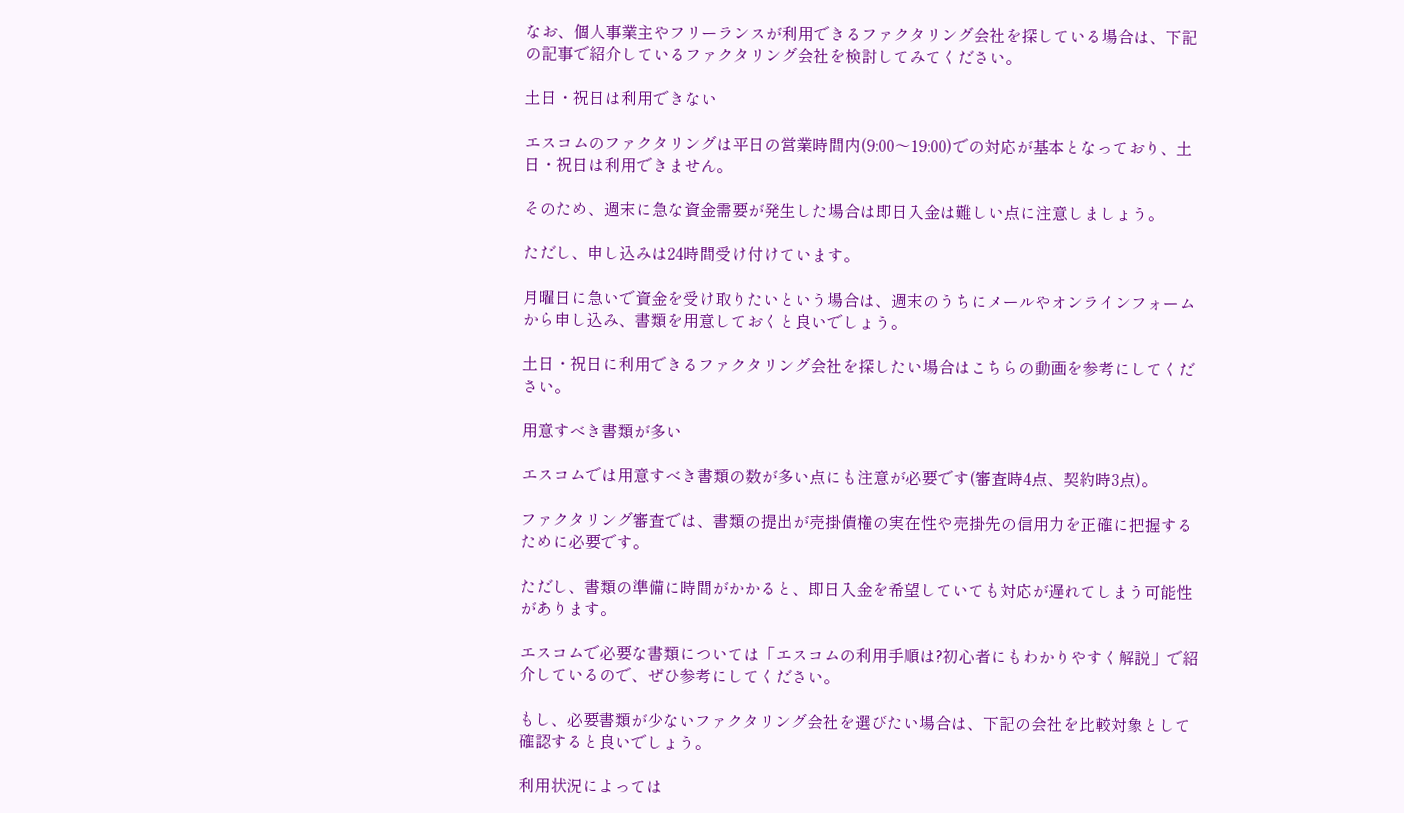なお、個人事業主やフリーランスが利用できるファクタリング会社を探している場合は、下記の記事で紹介しているファクタリング会社を検討してみてください。

土日・祝日は利用できない

エスコムのファクタリングは平日の営業時間内(9:00〜19:00)での対応が基本となっており、土日・祝日は利用できません。

そのため、週末に急な資金需要が発生した場合は即日入金は難しい点に注意しましょう。

ただし、申し込みは24時間受け付けています。

月曜日に急いで資金を受け取りたいという場合は、週末のうちにメールやオンラインフォームから申し込み、書類を用意しておくと良いでしょう。

土日・祝日に利用できるファクタリング会社を探したい場合はこちらの動画を参考にしてください。

用意すべき書類が多い

エスコムでは用意すべき書類の数が多い点にも注意が必要です(審査時4点、契約時3点)。

ファクタリング審査では、書類の提出が売掛債権の実在性や売掛先の信用力を正確に把握するために必要です。

ただし、書類の準備に時間がかかると、即日入金を希望していても対応が遅れてしまう可能性があります。

エスコムで必要な書類については「エスコムの利用手順は?初心者にもわかりやすく解説」で紹介しているので、ぜひ参考にしてください。

もし、必要書類が少ないファクタリング会社を選びたい場合は、下記の会社を比較対象として確認すると良いでしょう。

利用状況によっては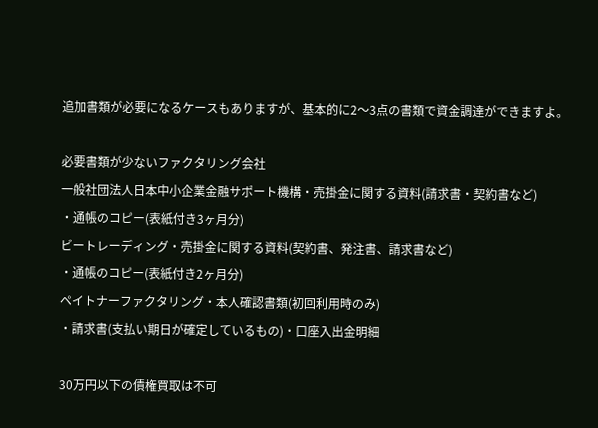追加書類が必要になるケースもありますが、基本的に2〜3点の書類で資金調達ができますよ。

必要書類が少ないファクタリング会社
一般社団法人日本中小企業金融サポート機構・売掛金に関する資料(請求書・契約書など)
・通帳のコピー(表紙付き3ヶ月分)
ビートレーディング・売掛金に関する資料(契約書、発注書、請求書など)
・通帳のコピー(表紙付き2ヶ月分)
ペイトナーファクタリング・本人確認書類(初回利用時のみ)
・請求書(支払い期日が確定しているもの)・口座入出金明細

30万円以下の債権買取は不可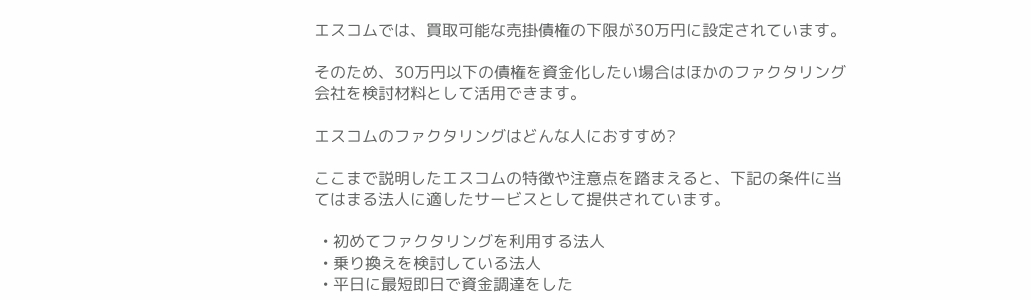エスコムでは、買取可能な売掛債権の下限が30万円に設定されています。

そのため、30万円以下の債権を資金化したい場合はほかのファクタリング会社を検討材料として活用できます。

エスコムのファクタリングはどんな人におすすめ?

ここまで説明したエスコムの特徴や注意点を踏まえると、下記の条件に当てはまる法人に適したサービスとして提供されています。

  • 初めてファクタリングを利用する法人
  • 乗り換えを検討している法人
  • 平日に最短即日で資金調達をした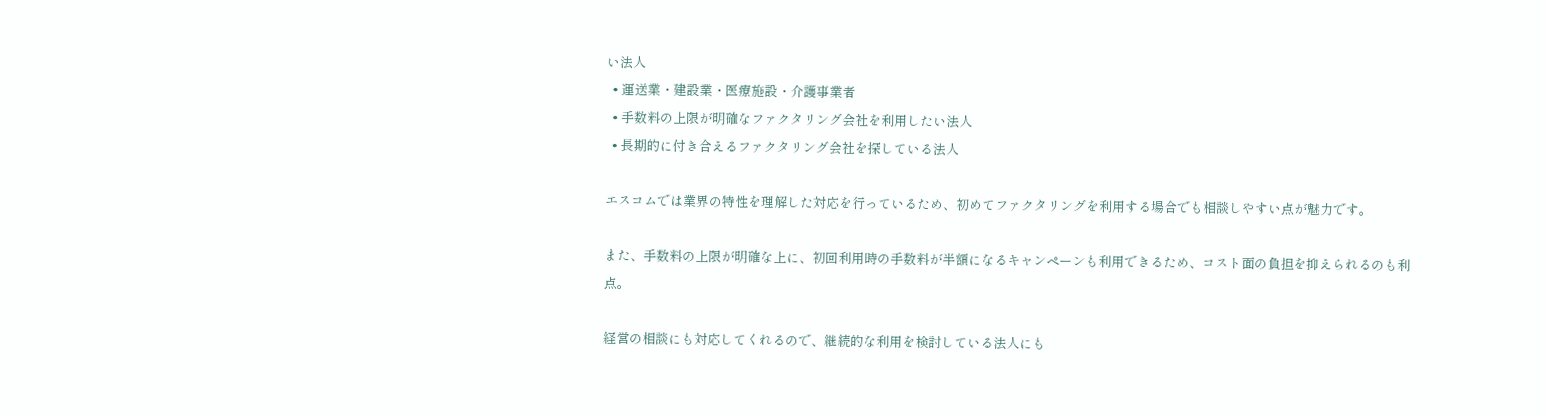い法人
  • 運送業・建設業・医療施設・介護事業者
  • 手数料の上限が明確なファクタリング会社を利用したい法人
  • 長期的に付き合えるファクタリング会社を探している法人

エスコムでは業界の特性を理解した対応を行っているため、初めてファクタリングを利用する場合でも相談しやすい点が魅力です。

また、手数料の上限が明確な上に、初回利用時の手数料が半額になるキャンペーンも利用できるため、コスト面の負担を抑えられるのも利点。

経営の相談にも対応してくれるので、継続的な利用を検討している法人にも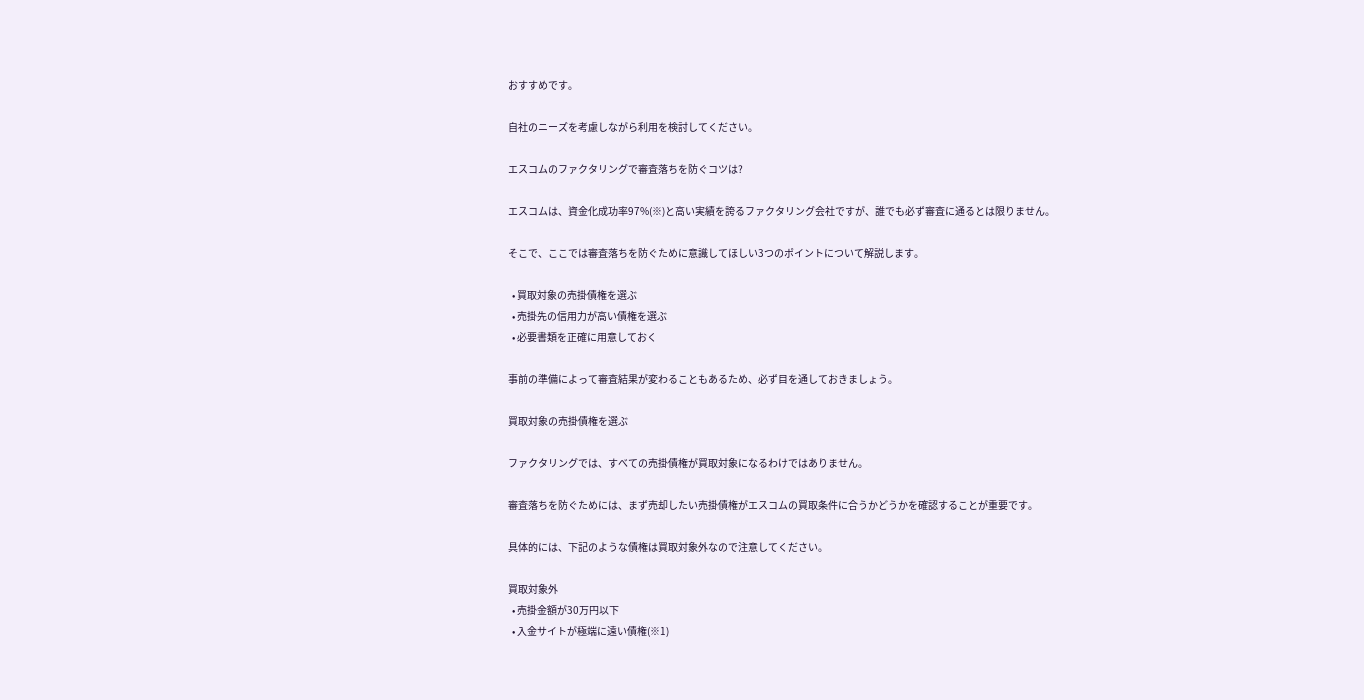おすすめです。

自社のニーズを考慮しながら利用を検討してください。

エスコムのファクタリングで審査落ちを防ぐコツは?

エスコムは、資金化成功率97%(※)と高い実績を誇るファクタリング会社ですが、誰でも必ず審査に通るとは限りません。

そこで、ここでは審査落ちを防ぐために意識してほしい3つのポイントについて解説します。

  • 買取対象の売掛債権を選ぶ
  • 売掛先の信用力が高い債権を選ぶ
  • 必要書類を正確に用意しておく

事前の準備によって審査結果が変わることもあるため、必ず目を通しておきましょう。

買取対象の売掛債権を選ぶ

ファクタリングでは、すべての売掛債権が買取対象になるわけではありません。

審査落ちを防ぐためには、まず売却したい売掛債権がエスコムの買取条件に合うかどうかを確認することが重要です。

具体的には、下記のような債権は買取対象外なので注意してください。

買取対象外
  • 売掛金額が30万円以下
  • 入金サイトが極端に遠い債権(※1)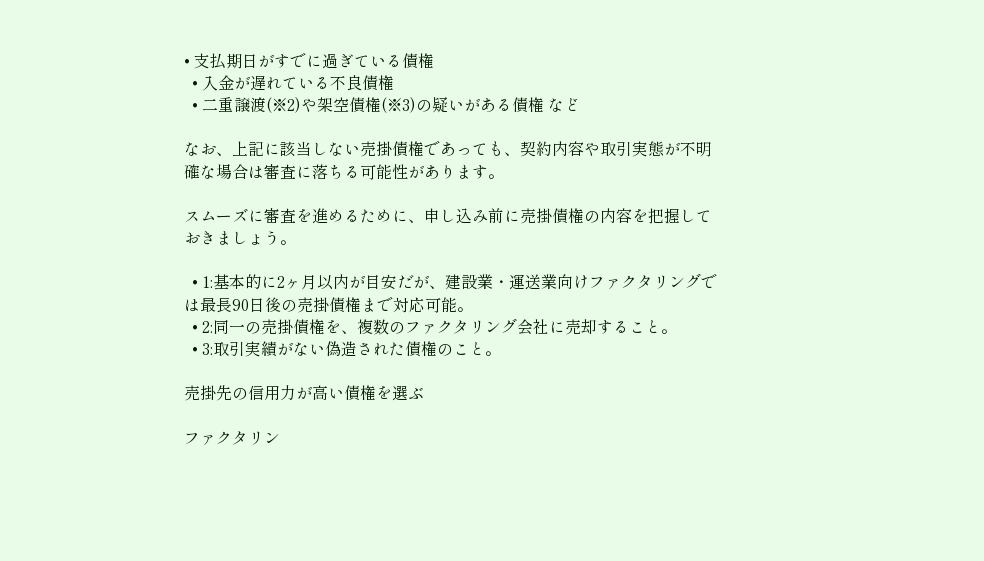• 支払期日がすでに過ぎている債権
  • 入金が遅れている不良債権
  • 二重譲渡(※2)や架空債権(※3)の疑いがある債権 など

なお、上記に該当しない売掛債権であっても、契約内容や取引実態が不明確な場合は審査に落ちる可能性があります。

スムーズに審査を進めるために、申し込み前に売掛債権の内容を把握しておきましょう。

  • 1:基本的に2ヶ月以内が目安だが、建設業・運送業向けファクタリングでは最長90日後の売掛債権まで対応可能。
  • 2:同一の売掛債権を、複数のファクタリング会社に売却すること。
  • 3:取引実績がない偽造された債権のこと。

売掛先の信用力が高い債権を選ぶ

ファクタリン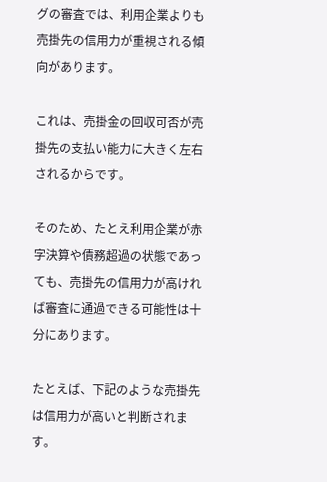グの審査では、利用企業よりも売掛先の信用力が重視される傾向があります。

これは、売掛金の回収可否が売掛先の支払い能力に大きく左右されるからです。

そのため、たとえ利用企業が赤字決算や債務超過の状態であっても、売掛先の信用力が高ければ審査に通過できる可能性は十分にあります。

たとえば、下記のような売掛先は信用力が高いと判断されます。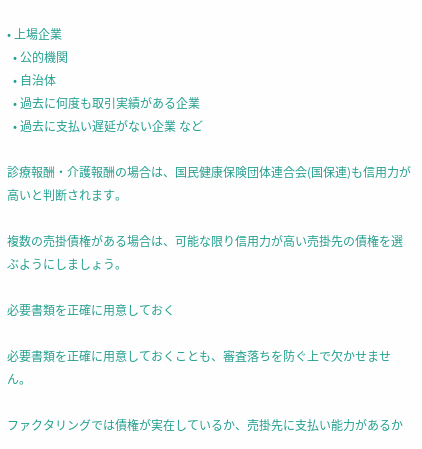• 上場企業
  • 公的機関
  • 自治体
  • 過去に何度も取引実績がある企業
  • 過去に支払い遅延がない企業 など

診療報酬・介護報酬の場合は、国民健康保険団体連合会(国保連)も信用力が高いと判断されます。

複数の売掛債権がある場合は、可能な限り信用力が高い売掛先の債権を選ぶようにしましょう。

必要書類を正確に用意しておく

必要書類を正確に用意しておくことも、審査落ちを防ぐ上で欠かせません。

ファクタリングでは債権が実在しているか、売掛先に支払い能力があるか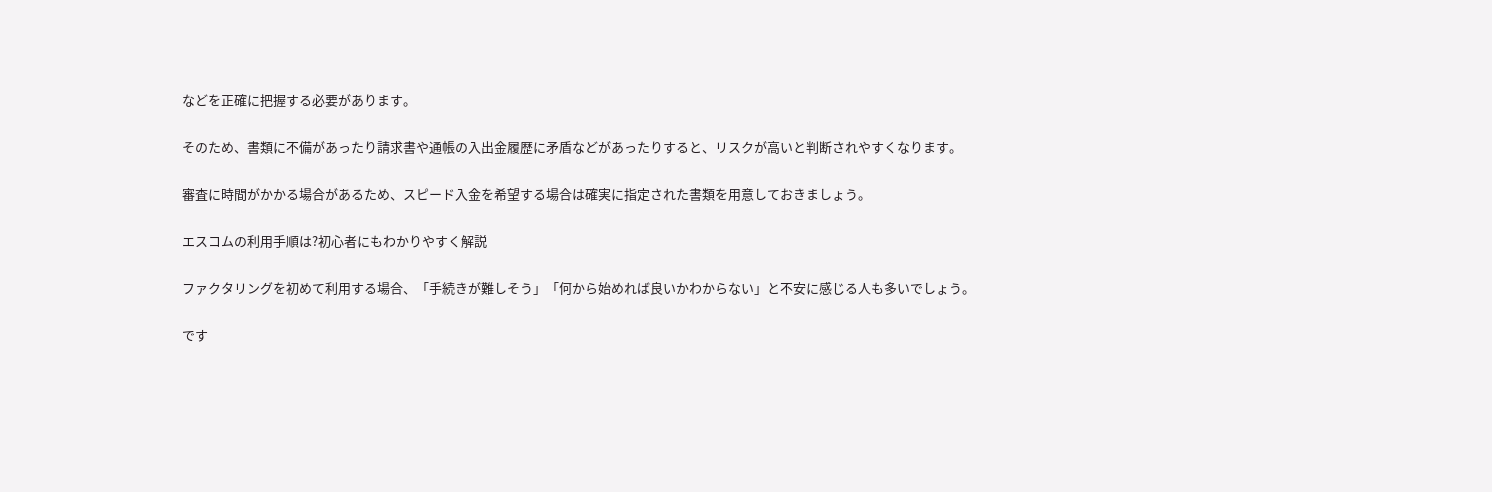などを正確に把握する必要があります。

そのため、書類に不備があったり請求書や通帳の入出金履歴に矛盾などがあったりすると、リスクが高いと判断されやすくなります。

審査に時間がかかる場合があるため、スピード入金を希望する場合は確実に指定された書類を用意しておきましょう。

エスコムの利用手順は?初心者にもわかりやすく解説

ファクタリングを初めて利用する場合、「手続きが難しそう」「何から始めれば良いかわからない」と不安に感じる人も多いでしょう。

です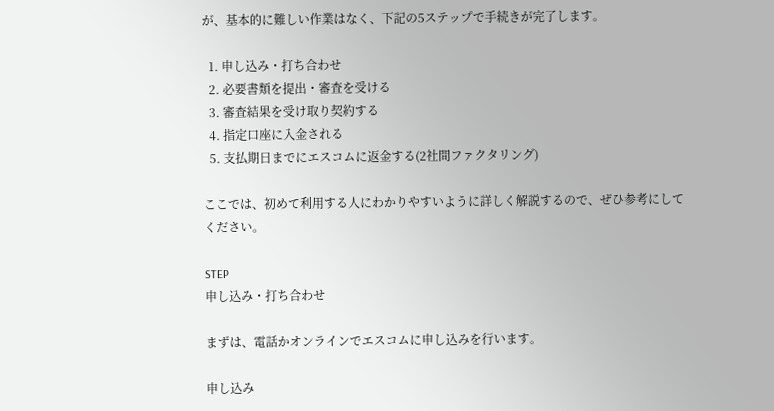が、基本的に難しい作業はなく、下記の5ステップで手続きが完了します。

  1. 申し込み・打ち合わせ
  2. 必要書類を提出・審査を受ける
  3. 審査結果を受け取り契約する
  4. 指定口座に入金される
  5. 支払期日までにエスコムに返金する(2社間ファクタリング)

ここでは、初めて利用する人にわかりやすいように詳しく解説するので、ぜひ参考にしてください。

STEP
申し込み・打ち合わせ

まずは、電話かオンラインでエスコムに申し込みを行います。

申し込み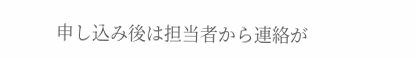申し込み後は担当者から連絡が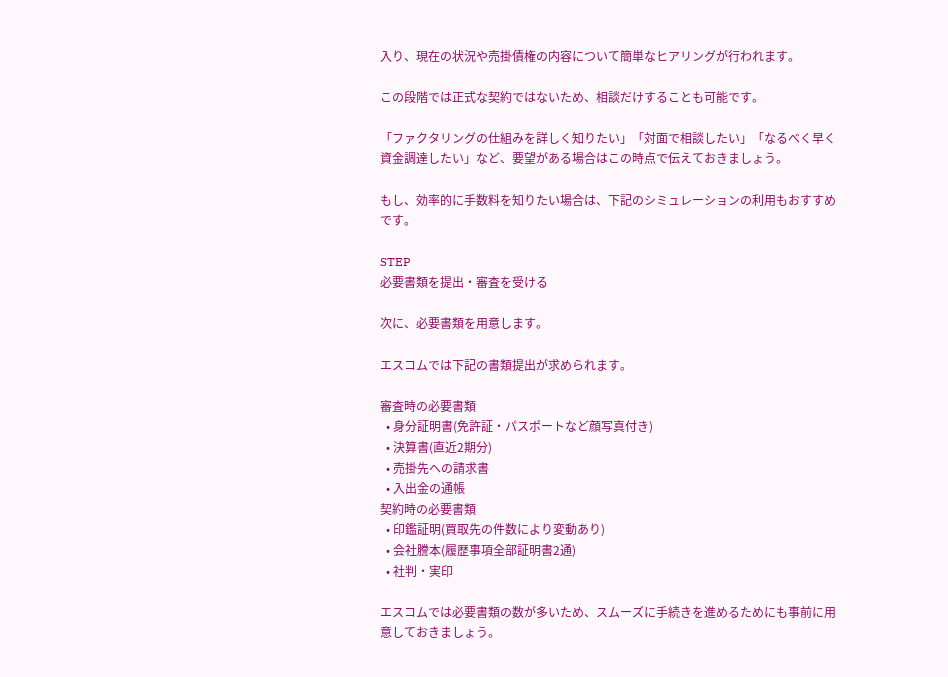入り、現在の状況や売掛債権の内容について簡単なヒアリングが行われます。

この段階では正式な契約ではないため、相談だけすることも可能です。

「ファクタリングの仕組みを詳しく知りたい」「対面で相談したい」「なるべく早く資金調達したい」など、要望がある場合はこの時点で伝えておきましょう。

もし、効率的に手数料を知りたい場合は、下記のシミュレーションの利用もおすすめです。

STEP
必要書類を提出・審査を受ける

次に、必要書類を用意します。

エスコムでは下記の書類提出が求められます。

審査時の必要書類
  • 身分証明書(免許証・パスポートなど顔写真付き)
  • 決算書(直近2期分)
  • 売掛先への請求書
  • 入出金の通帳
契約時の必要書類
  • 印鑑証明(買取先の件数により変動あり)
  • 会社謄本(履歴事項全部証明書2通)
  • 社判・実印

エスコムでは必要書類の数が多いため、スムーズに手続きを進めるためにも事前に用意しておきましょう。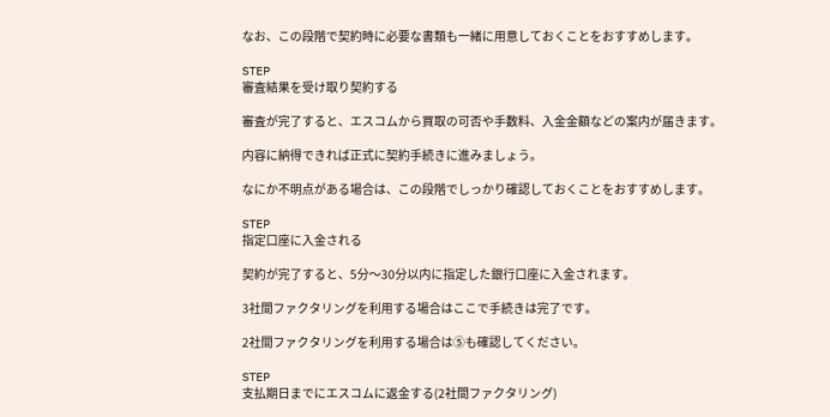なお、この段階で契約時に必要な書類も一緒に用意しておくことをおすすめします。

STEP
審査結果を受け取り契約する

審査が完了すると、エスコムから買取の可否や手数料、入金金額などの案内が届きます。

内容に納得できれば正式に契約手続きに進みましょう。

なにか不明点がある場合は、この段階でしっかり確認しておくことをおすすめします。

STEP
指定口座に入金される

契約が完了すると、5分〜30分以内に指定した銀行口座に入金されます。

3社間ファクタリングを利用する場合はここで手続きは完了です。

2社間ファクタリングを利用する場合は⑤も確認してください。

STEP
支払期日までにエスコムに返金する(2社間ファクタリング)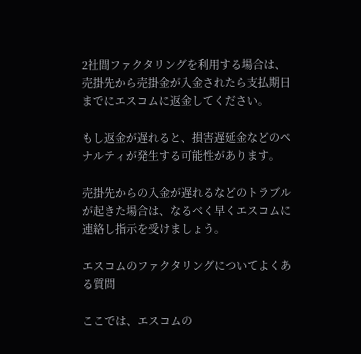2社間ファクタリングを利用する場合は、売掛先から売掛金が入金されたら支払期日までにエスコムに返金してください。

もし返金が遅れると、損害遅延金などのペナルティが発生する可能性があります。

売掛先からの入金が遅れるなどのトラブルが起きた場合は、なるべく早くエスコムに連絡し指示を受けましょう。

エスコムのファクタリングについてよくある質問

ここでは、エスコムの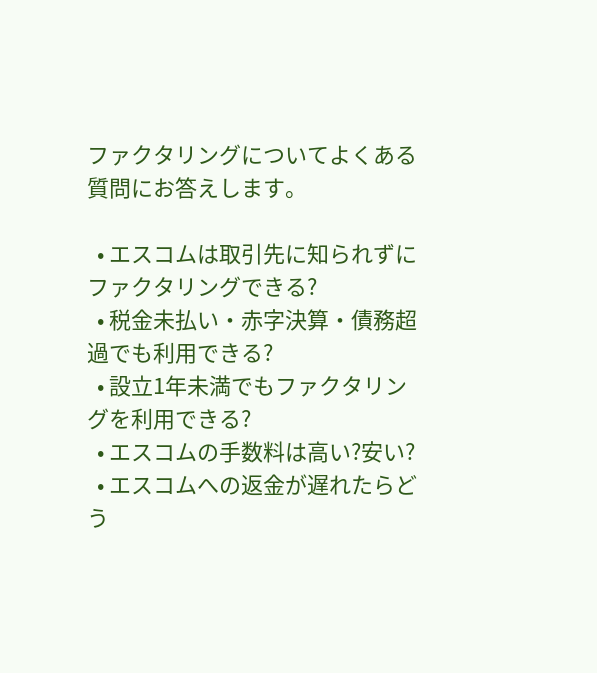ファクタリングについてよくある質問にお答えします。

  • エスコムは取引先に知られずにファクタリングできる?
  • 税金未払い・赤字決算・債務超過でも利用できる?
  • 設立1年未満でもファクタリングを利用できる?
  • エスコムの手数料は高い?安い?
  • エスコムへの返金が遅れたらどう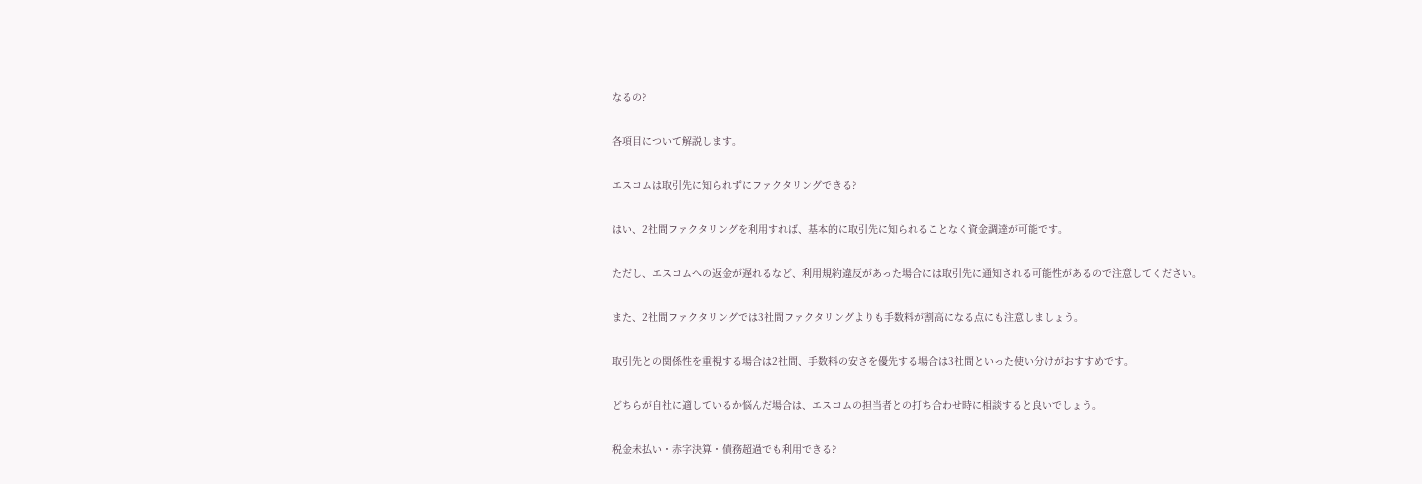なるの?

各項目について解説します。

エスコムは取引先に知られずにファクタリングできる?

はい、2社間ファクタリングを利用すれば、基本的に取引先に知られることなく資金調達が可能です。

ただし、エスコムへの返金が遅れるなど、利用規約違反があった場合には取引先に通知される可能性があるので注意してください。

また、2社間ファクタリングでは3社間ファクタリングよりも手数料が割高になる点にも注意しましょう。

取引先との関係性を重視する場合は2社間、手数料の安さを優先する場合は3社間といった使い分けがおすすめです。

どちらが自社に適しているか悩んだ場合は、エスコムの担当者との打ち合わせ時に相談すると良いでしょう。

税金未払い・赤字決算・債務超過でも利用できる?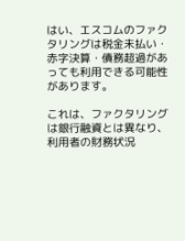はい、エスコムのファクタリングは税金未払い・赤字決算・債務超過があっても利用できる可能性があります。

これは、ファクタリングは銀行融資とは異なり、利用者の財務状況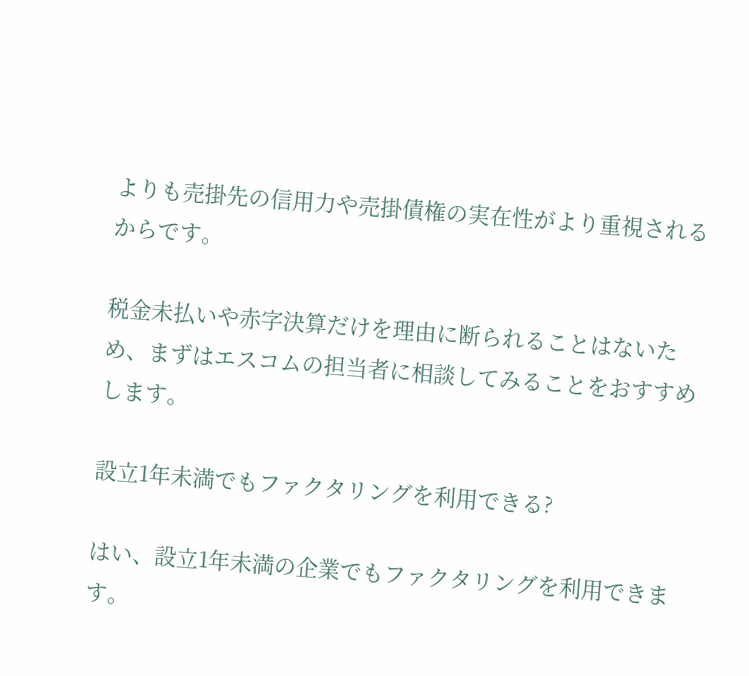よりも売掛先の信用力や売掛債権の実在性がより重視されるからです。

税金未払いや赤字決算だけを理由に断られることはないため、まずはエスコムの担当者に相談してみることをおすすめします。

設立1年未満でもファクタリングを利用できる?

はい、設立1年未満の企業でもファクタリングを利用できます。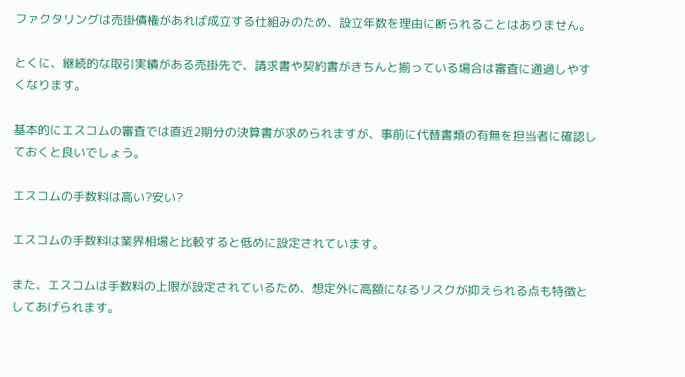ファクタリングは売掛債権があれば成立する仕組みのため、設立年数を理由に断られることはありません。

とくに、継続的な取引実績がある売掛先で、請求書や契約書がきちんと揃っている場合は審査に通過しやすくなります。

基本的にエスコムの審査では直近2期分の決算書が求められますが、事前に代替書類の有無を担当者に確認しておくと良いでしょう。

エスコムの手数料は高い?安い?

エスコムの手数料は業界相場と比較すると低めに設定されています。

また、エスコムは手数料の上限が設定されているため、想定外に高額になるリスクが抑えられる点も特徴としてあげられます。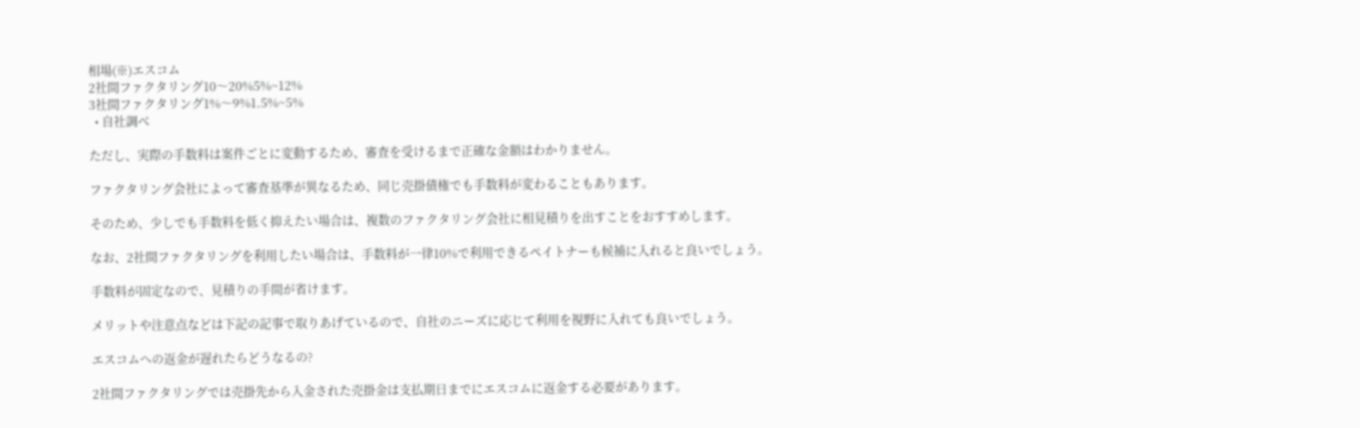相場(※)エスコム
2社間ファクタリング10〜20%5%~12%
3社間ファクタリング1%〜9%1.5%~5%
  • 自社調べ

ただし、実際の手数料は案件ごとに変動するため、審査を受けるまで正確な金額はわかりません。

ファクタリング会社によって審査基準が異なるため、同じ売掛債権でも手数料が変わることもあります。

そのため、少しでも手数料を低く抑えたい場合は、複数のファクタリング会社に相見積りを出すことをおすすめします。

なお、2社間ファクタリングを利用したい場合は、手数料が一律10%で利用できるペイトナーも候補に入れると良いでしょう。

手数料が固定なので、見積りの手間が省けます。

メリットや注意点などは下記の記事で取りあげているので、自社のニーズに応じて利用を視野に入れても良いでしょう。

エスコムへの返金が遅れたらどうなるの?

2社間ファクタリングでは売掛先から入金された売掛金は支払期日までにエスコムに返金する必要があります。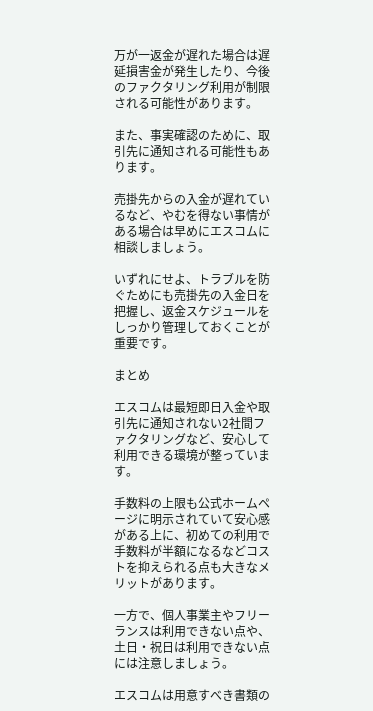万が一返金が遅れた場合は遅延損害金が発生したり、今後のファクタリング利用が制限される可能性があります。

また、事実確認のために、取引先に通知される可能性もあります。

売掛先からの入金が遅れているなど、やむを得ない事情がある場合は早めにエスコムに相談しましょう。

いずれにせよ、トラブルを防ぐためにも売掛先の入金日を把握し、返金スケジュールをしっかり管理しておくことが重要です。

まとめ

エスコムは最短即日入金や取引先に通知されない2社間ファクタリングなど、安心して利用できる環境が整っています。

手数料の上限も公式ホームページに明示されていて安心感がある上に、初めての利用で手数料が半額になるなどコストを抑えられる点も大きなメリットがあります。

一方で、個人事業主やフリーランスは利用できない点や、土日・祝日は利用できない点には注意しましょう。

エスコムは用意すべき書類の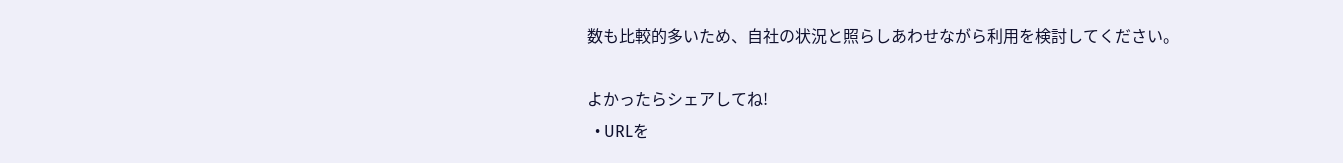数も比較的多いため、自社の状況と照らしあわせながら利用を検討してください。

よかったらシェアしてね!
  • URLを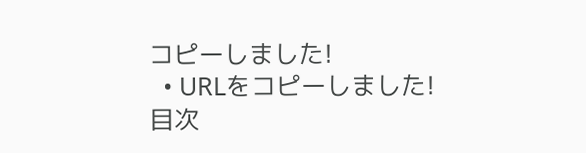コピーしました!
  • URLをコピーしました!
目次